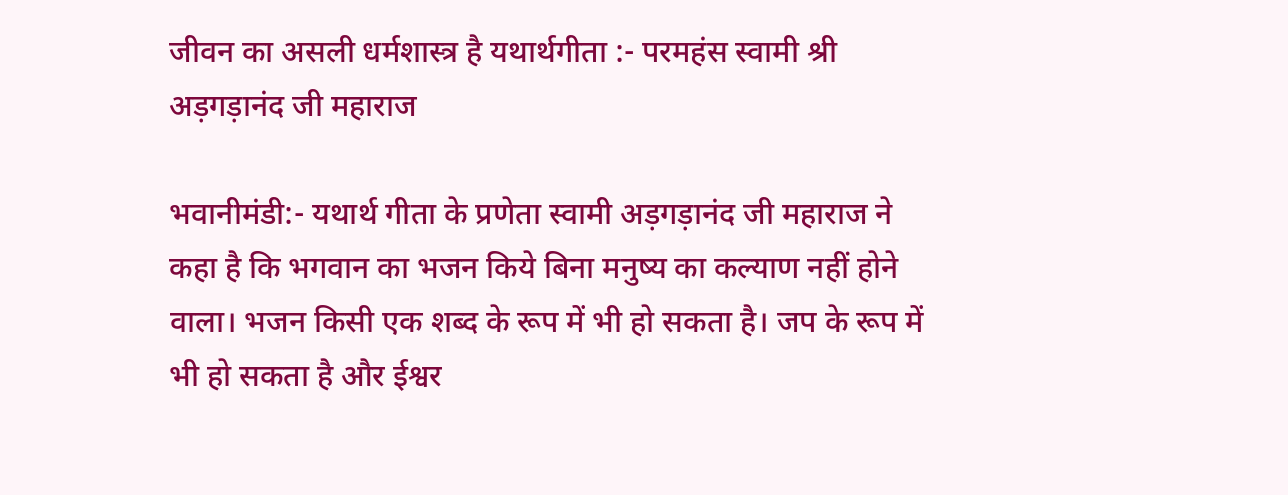जीवन का असली धर्मशास्त्र है यथार्थगीता :- परमहंस स्वामी श्री अड़गड़ानंद जी महाराज

भवानीमंडी:- यथार्थ गीता के प्रणेता स्वामी अड़गड़ानंद जी महाराज ने कहा है कि भगवान का भजन किये बिना मनुष्य का कल्याण नहीं होने वाला। भजन किसी एक शब्द के रूप में भी हो सकता है। जप के रूप में भी हो सकता है और ईश्वर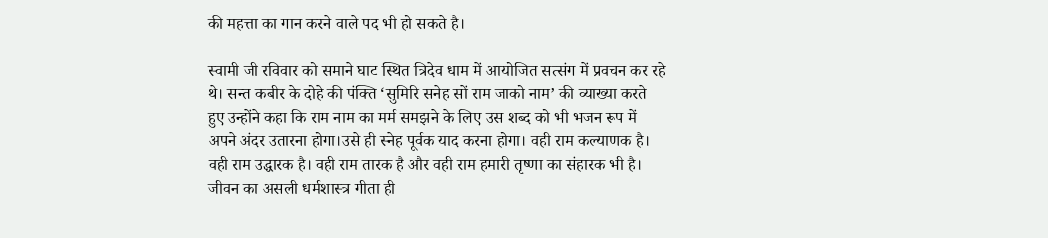की महत्ता का गान करने वाले पद भी हो सकते है।

स्वामी जी रविवार को समाने घाट स्थित त्रिदेव धाम में आयोजित सत्संग में प्रवचन कर रहे थे। सन्त कबीर के दोहे की पंक्ति ‘सुमिरि सनेह सों राम जाको नाम’ की व्याख्या करते हुए उन्होंने कहा कि राम नाम का मर्म समझने के लिए उस शब्द को भी भजन रूप में अपने अंदर उतारना होगा।उसे ही स्नेह पूर्वक याद करना होगा। वही राम कल्याणक है। वही राम उद्धारक है। वही राम तारक है और वही राम हमारी तृष्णा का संहारक भी है। जीवन का असली धर्मशास्त्र गीता ही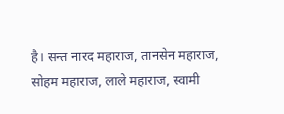है। सन्त नारद महाराज, तानसेन महाराज, सोहम महाराज, लाले महाराज, स्वामी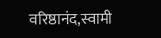वरिष्ठानंद,स्वामी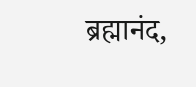ब्रह्मानंद,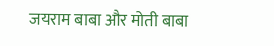जयराम बाबा और मोती बाबा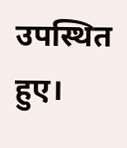उपस्थित हुए।